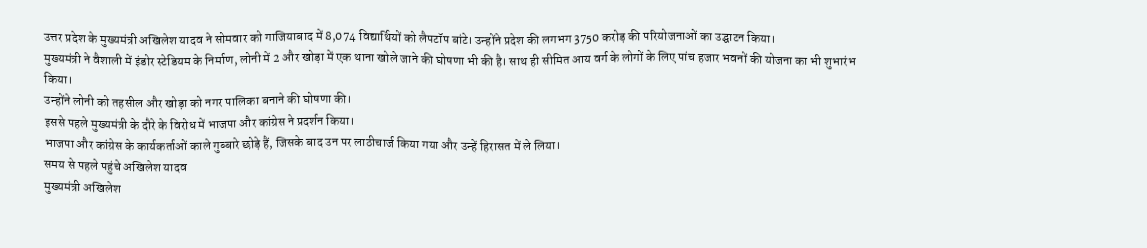उत्तर प्रदेश के मुख्यमंत्री अखिलेश यादव ने सोमवार को गाजियाबाद में 8,074 विद्यार्थियों को लैपटॉप बांटे। उन्होंने प्रदेश की लगभग 3750 करोड़ की परियोजनाओं का उद्घाटन किया।
मुख्यमंत्री ने वैशाली में इंडोर स्टेडियम के निर्माण, लोनी में 2 और खोड़ा में एक थाना खोले जाने की घोषणा भी की है। साथ ही सीमित आय वर्ग के लोगों के लिए पांच हजार भवनों की योजना का भी शुभारंभ किया।
उन्होंने लोनी को तहसील और खोड़ा को नगर पालिका बनाने की घोषणा की।
इससे पहले मुख्यमंत्री के दौरे के विरोध में भाजपा और कांग्रेस ने प्रदर्शन किया।
भाजपा और कांग्रेस के कार्यकर्ताओं काले गुब्बारे छोड़े हैं, जिसके बाद उन पर लाठीचार्ज किया गया और उन्हें हिरासत में ले लिया।
समय से पहले पहुंचे अखिलेश यादव
मुख्यमंत्री अखिलेश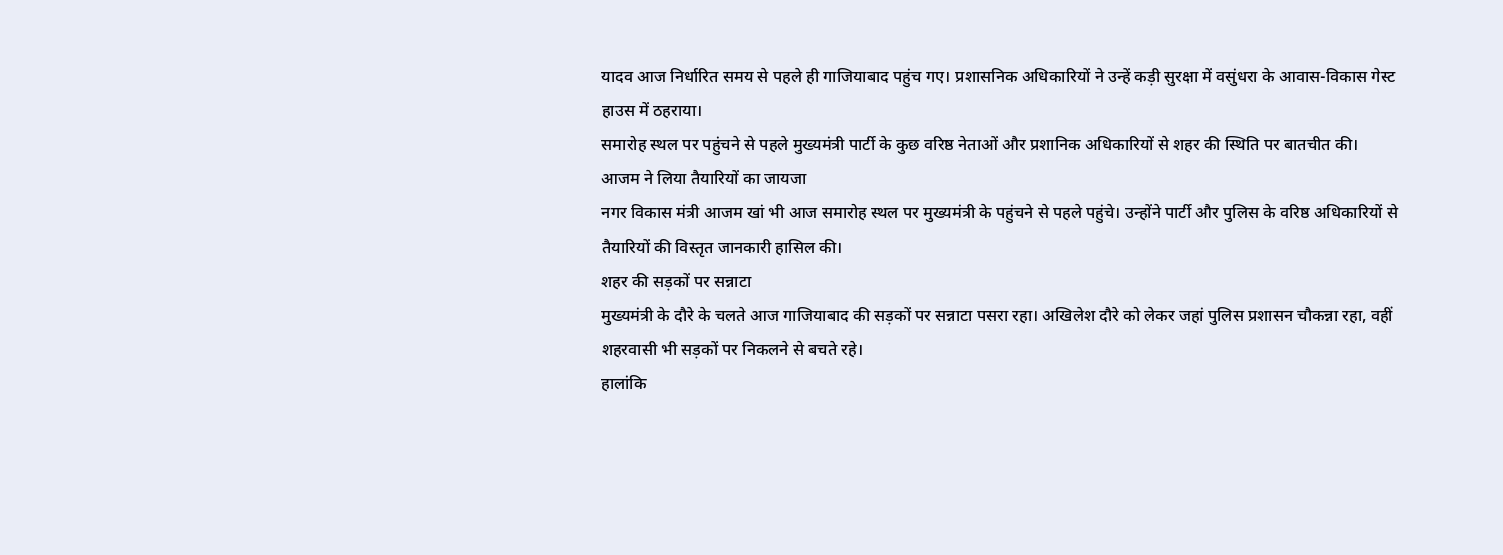यादव आज निर्धारित समय से पहले ही गाजियाबाद पहुंच गए। प्रशासनिक अधिकारियों ने उन्हें कड़ी सुरक्षा में वसुंधरा के आवास-विकास गेस्ट हाउस में ठहराया।
समारोह स्थल पर पहुंचने से पहले मुख्यमंत्री पार्टी के कुछ वरिष्ठ नेताओं और प्रशानिक अधिकारियों से शहर की स्थिति पर बातचीत की।
आजम ने लिया तैयारियों का जायजा
नगर विकास मंत्री आजम खां भी आज समारोह स्थल पर मुख्यमंत्री के पहुंचने से पहले पहुंचे। उन्होंने पार्टी और पुलिस के वरिष्ठ अधिकारियों से तैयारियों की विस्तृत जानकारी हासिल की।
शहर की सड़कों पर सन्नाटा
मुख्यमंत्री के दौरे के चलते आज गाजियाबाद की सड़कों पर सन्नाटा पसरा रहा। अखिलेश दौरे को लेकर जहां पुलिस प्रशासन चौकन्ना रहा, वहीं शहरवासी भी सड़कों पर निकलने से बचते रहे।
हालांकि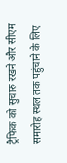ट्रैफिक को सुचारु रखने और सीएम समारोह स्थल तक पहुंचाने के लिए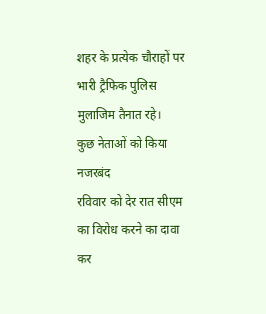शहर के प्रत्येक चौराहों पर भारी ट्रैफिक पुलिस मुलाजिम तैनात रहे।
कुछ नेताओं को किया नजरबंद
रविवार को देर रात सीएम का विरोध करने का दावा कर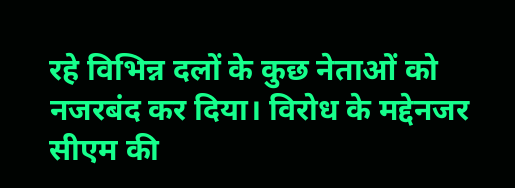रहे विभिन्न दलों के कुछ नेताओं को नजरबंद कर दिया। विरोध के मद्देनजर सीएम की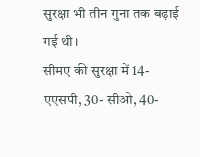सुरक्षा भी तीन गुना तक बढ़ाई गई थी।
सीमए की सुरक्षा में 14- एएसपी, 30- सीओ, 40-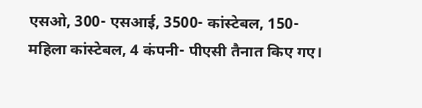एसओ, 300- एसआई, 3500- कांस्टेबल, 150- महिला कांस्टेबल, 4 कंपनी- पीएसी तैनात किए गए।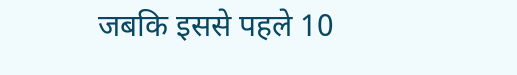जबकि इससे पहले 10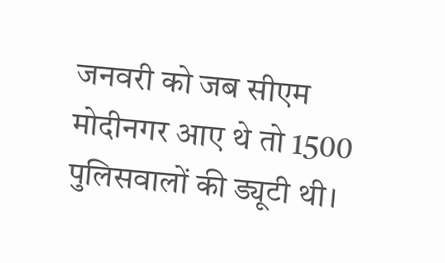जनवरी को जब सीएम मोदीनगर आए थे तो 1500 पुलिसवालों की ड्यूटी थी।